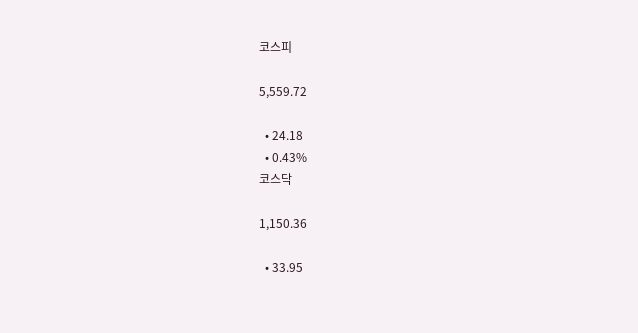코스피

5,559.72

  • 24.18
  • 0.43%
코스닥

1,150.36

  • 33.95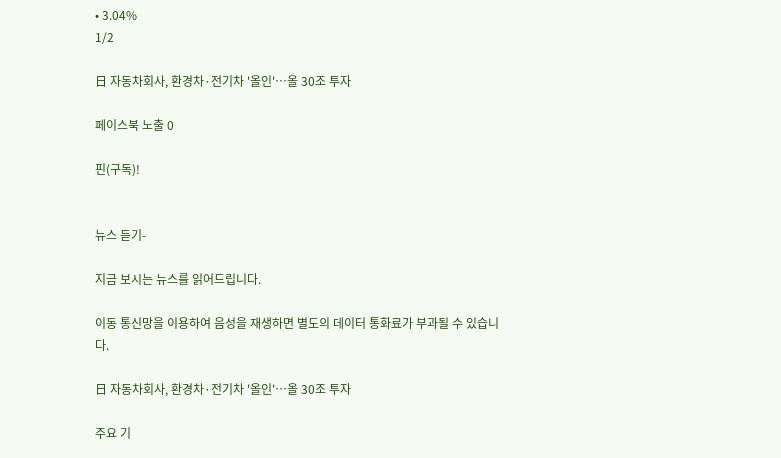• 3.04%
1/2

日 자동차회사, 환경차·전기차 '올인'…올 30조 투자

페이스북 노출 0

핀(구독)!


뉴스 듣기-

지금 보시는 뉴스를 읽어드립니다.

이동 통신망을 이용하여 음성을 재생하면 별도의 데이터 통화료가 부과될 수 있습니다.

日 자동차회사, 환경차·전기차 '올인'…올 30조 투자

주요 기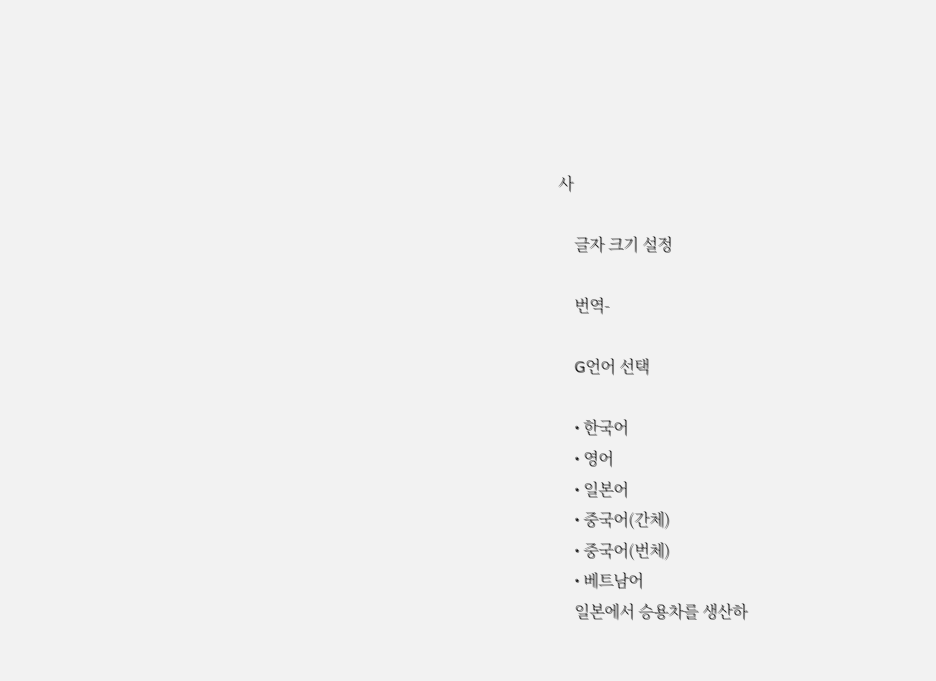사

    글자 크기 설정

    번역-

    G언어 선택

    • 한국어
    • 영어
    • 일본어
    • 중국어(간체)
    • 중국어(번체)
    • 베트남어
    일본에서 승용차를 생산하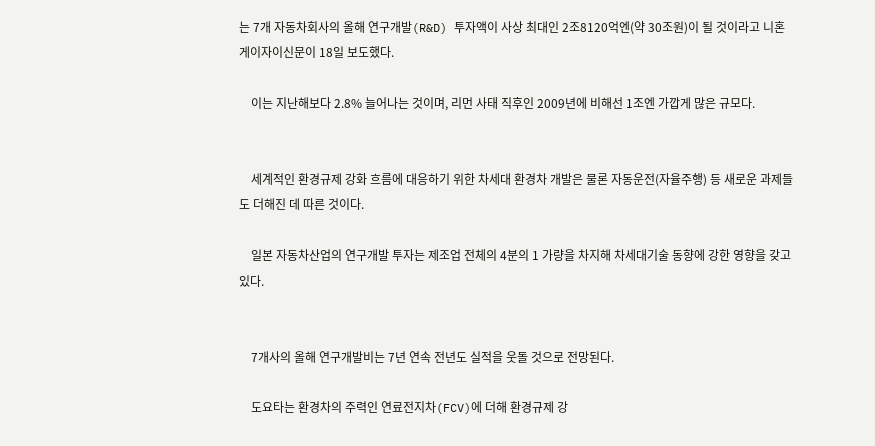는 7개 자동차회사의 올해 연구개발(R&D) 투자액이 사상 최대인 2조8120억엔(약 30조원)이 될 것이라고 니혼게이자이신문이 18일 보도했다.

    이는 지난해보다 2.8% 늘어나는 것이며, 리먼 사태 직후인 2009년에 비해선 1조엔 가깝게 많은 규모다.


    세계적인 환경규제 강화 흐름에 대응하기 위한 차세대 환경차 개발은 물론 자동운전(자율주행) 등 새로운 과제들도 더해진 데 따른 것이다.

    일본 자동차산업의 연구개발 투자는 제조업 전체의 4분의 1 가량을 차지해 차세대기술 동향에 강한 영향을 갖고 있다.


    7개사의 올해 연구개발비는 7년 연속 전년도 실적을 웃돌 것으로 전망된다.

    도요타는 환경차의 주력인 연료전지차(FCV)에 더해 환경규제 강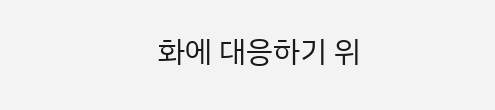화에 대응하기 위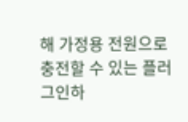해 가정용 전원으로 충전할 수 있는 플러그인하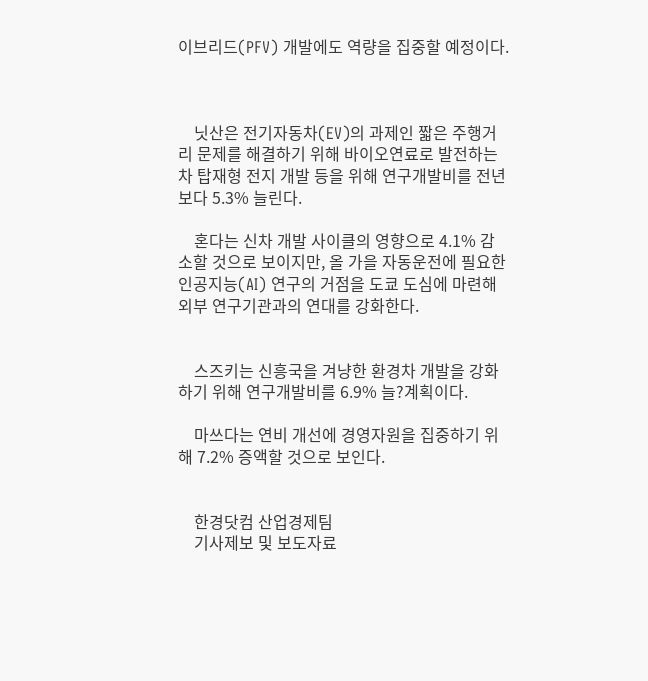이브리드(PFV) 개발에도 역량을 집중할 예정이다.



    닛산은 전기자동차(EV)의 과제인 짧은 주행거리 문제를 해결하기 위해 바이오연료로 발전하는 차 탑재형 전지 개발 등을 위해 연구개발비를 전년보다 5.3% 늘린다.

    혼다는 신차 개발 사이클의 영향으로 4.1% 감소할 것으로 보이지만, 올 가을 자동운전에 필요한 인공지능(AI) 연구의 거점을 도쿄 도심에 마련해 외부 연구기관과의 연대를 강화한다.


    스즈키는 신흥국을 겨냥한 환경차 개발을 강화하기 위해 연구개발비를 6.9% 늘?계획이다.

    마쓰다는 연비 개선에 경영자원을 집중하기 위해 7.2% 증액할 것으로 보인다.


    한경닷컴 산업경제팀
    기사제보 및 보도자료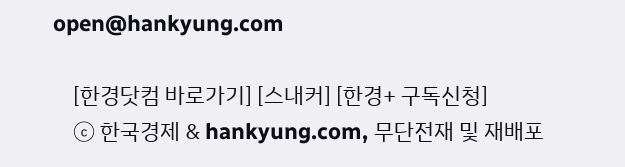open@hankyung.com

    [한경닷컴 바로가기] [스내커] [한경+ 구독신청]
    ⓒ 한국경제 & hankyung.com, 무단전재 및 재배포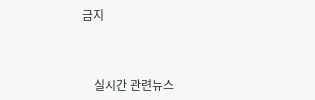금지



    실시간 관련뉴스